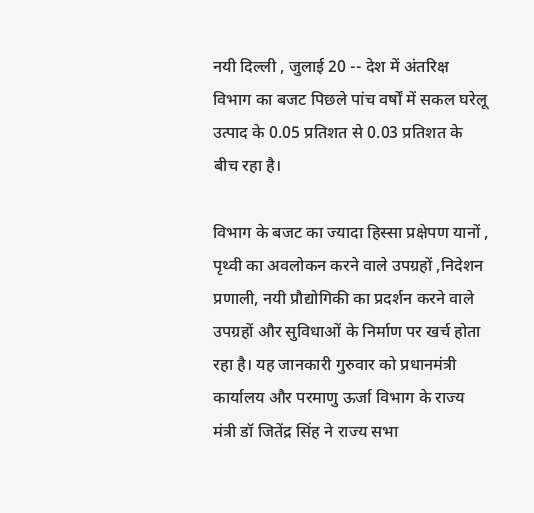नयी दिल्ली , जुलाई 20 -- देश में अंतरिक्ष विभाग का बजट पिछले पांच वर्षों में सकल घरेलू उत्पाद के 0.05 प्रतिशत से 0.03 प्रतिशत के बीच रहा है।

विभाग के बजट का ज्यादा हिस्सा प्रक्षेपण यानों , पृथ्वी का अवलोकन करने वाले उपग्रहों ,निदेशन प्रणाली, नयी प्रौद्योगिकी का प्रदर्शन करने वाले उपग्रहों और सुविधाओं के निर्माण पर खर्च होता रहा है। यह जानकारी गुरुवार को प्रधानमंत्री कार्यालय और परमाणु ऊर्जा विभाग के राज्य मंत्री डॉ जितेंद्र सिंह ने राज्य सभा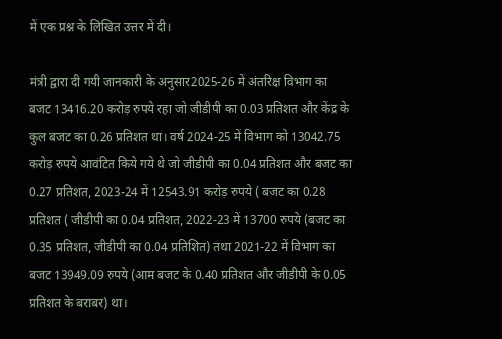में एक प्रश्न के लिखित उत्तर में दी।

मंत्री द्वारा दी गयी जानकारी के अनुसार2025-26 में अंतरिक्ष विभाग का बजट 13416.20 करोड़ रुपये रहा जो जीडीपी का 0.03 प्रतिशत और केंद्र के कुल बजट का 0.26 प्रतिशत था। वर्ष 2024-25 में विभाग को 13042.75 करोड़ रुपये आवंटित किये गये थे जो जीडीपी का 0.04 प्रतिशत और बजट का 0.27 प्रतिशत, 2023-24 में 12543.91 करोड़ रुपये ( बजट का 0.28 प्रतिशत ( जीडीपी का 0.04 प्रतिशत, 2022-23 में 13700 रुपये (बजट का 0.35 प्रतिशत, जीडीपी का 0.04 प्रतिशित) तथा 2021-22 में विभाग का बजट 13949.09 रुपये (आम बजट के 0.40 प्रतिशत और जीडीपी के 0.05 प्रतिशत के बराबर) था।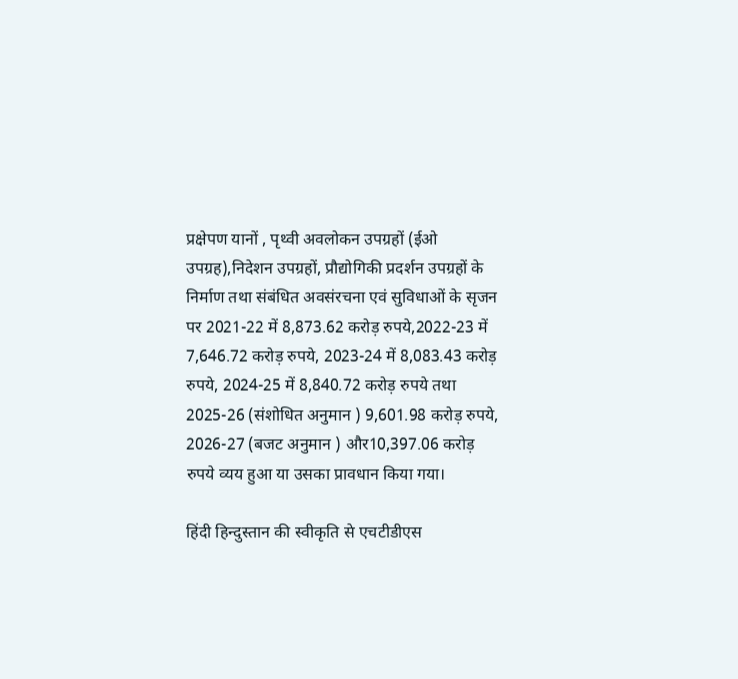प्रक्षेपण यानों , पृथ्वी अवलोकन उपग्रहों (ईओ उपग्रह),निदेशन उपग्रहों, प्रौद्योगिकी प्रदर्शन उपग्रहों के निर्माण तथा संबंधित अवसंरचना एवं सुविधाओं के सृजन पर 2021-22 में 8,873.62 करोड़ रुपये,2022-23 में 7,646.72 करोड़ रुपये, 2023-24 में 8,083.43 करोड़ रुपये, 2024-25 में 8,840.72 करोड़ रुपये तथा 2025-26 (संशोधित अनुमान ) 9,601.98 करोड़ रुपये, 2026-27 (बजट अनुमान ) और10,397.06 करोड़ रुपये व्यय हुआ या उसका प्रावधान किया गया।

हिंदी हिन्दुस्तान की स्वीकृति से एचटीडीएस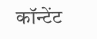कॉन्टेंट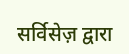सर्विसेज़ द्वारा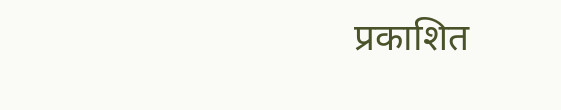प्रकाशित